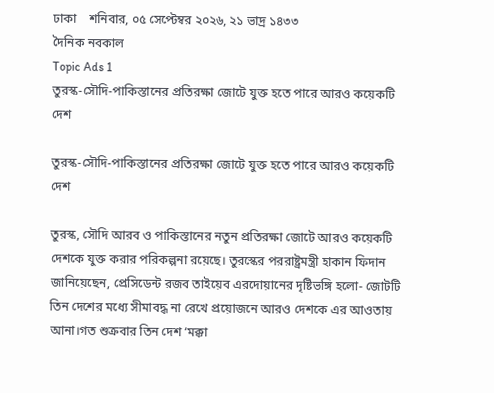ঢাকা    শনিবার, ০৫ সেপ্টেম্বর ২০২৬, ২১ ভাদ্র ১৪৩৩
দৈনিক নবকাল
Topic Ads 1
তুরস্ক-সৌদি-পাকিস্তানের প্রতিরক্ষা জোটে যুক্ত হতে পারে আরও কয়েকটি দেশ

তুরস্ক-সৌদি-পাকিস্তানের প্রতিরক্ষা জোটে যুক্ত হতে পারে আরও কয়েকটি দেশ

তুরস্ক, সৌদি আরব ও পাকিস্তানের নতুন প্রতিরক্ষা জোটে আরও কয়েকটি দেশকে যুক্ত করার পরিকল্পনা রয়েছে। তুরস্কের পররাষ্ট্রমন্ত্রী হাকান ফিদান জানিয়েছেন, প্রেসিডেন্ট রজব তাইয়েব এরদোয়ানের দৃষ্টিভঙ্গি হলো- জোটটি তিন দেশের মধ্যে সীমাবদ্ধ না রেখে প্রয়োজনে আরও দেশকে এর আওতায় আনা।গত শুক্রবার তিন দেশ ‘মক্কা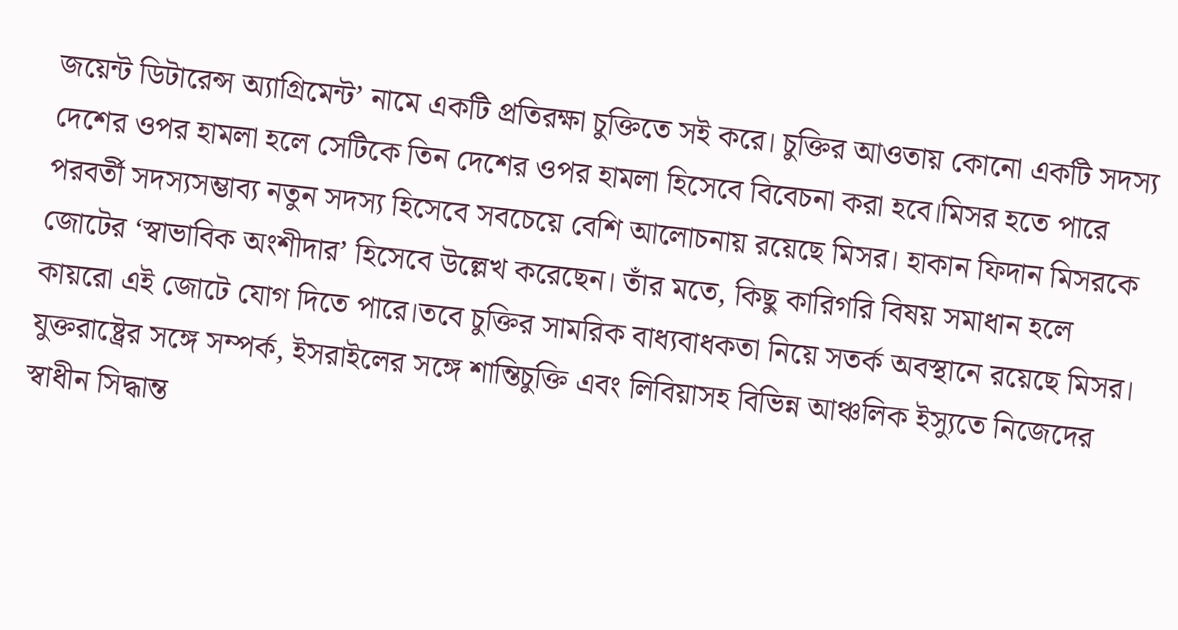জয়েন্ট ডিটারেন্স অ্যাগ্রিমেন্ট’ নামে একটি প্রতিরক্ষা চুক্তিতে সই করে। চুক্তির আওতায় কোনো একটি সদস্য দেশের ওপর হামলা হলে সেটিকে তিন দেশের ওপর হামলা হিসেবে বিবেচনা করা হবে।মিসর হতে পারে পরবর্তী সদস্যসম্ভাব্য নতুন সদস্য হিসেবে সবচেয়ে বেশি আলোচনায় রয়েছে মিসর। হাকান ফিদান মিসরকে জোটের ‘স্বাভাবিক অংশীদার’ হিসেবে উল্লেখ করেছেন। তাঁর মতে, কিছু কারিগরি বিষয় সমাধান হলে কায়রো এই জোটে যোগ দিতে পারে।তবে চুক্তির সামরিক বাধ্যবাধকতা নিয়ে সতর্ক অবস্থানে রয়েছে মিসর। যুক্তরাষ্ট্রের সঙ্গে সম্পর্ক, ইসরাইলের সঙ্গে শান্তিচুক্তি এবং লিবিয়াসহ বিভিন্ন আঞ্চলিক ইস্যুতে নিজেদের স্বাধীন সিদ্ধান্ত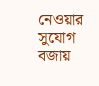নেওয়ার সুযোগ বজায়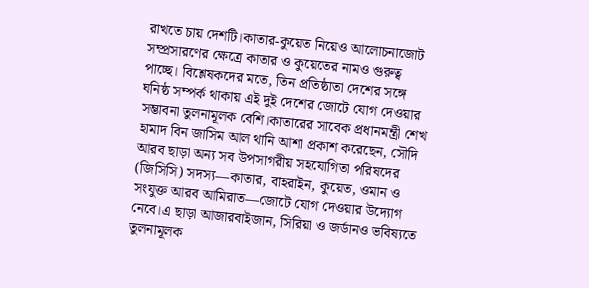রাখতে চায় দেশটি।কাতার-কুয়েত নিয়েও আলোচনাজোট সম্প্রসারণের ক্ষেত্রে কাতার ও কুয়েতের নামও গুরুত্ব পাচ্ছে। বিশ্লেষকদের মতে, তিন প্রতিষ্ঠাতা দেশের সঙ্গে ঘনিষ্ঠ সম্পর্ক থাকায় এই দুই দেশের জোটে যোগ দেওয়ার সম্ভাবনা তুলনামূলক বেশি।কাতারের সাবেক প্রধানমন্ত্রী শেখ হামাদ বিন জাসিম আল থানি আশা প্রকাশ করেছেন, সৌদি আরব ছাড়া অন্য সব উপসাগরীয় সহযোগিতা পরিষদের (জিসিসি) সদস্য—কাতার, বাহরাইন, কুয়েত, ওমান ও সংযুক্ত আরব আমিরাত—জোটে যোগ দেওয়ার উদ্যোগ নেবে।এ ছাড়া আজারবাইজান, সিরিয়া ও জর্ডানও ভবিষ্যতে তুলনামূলক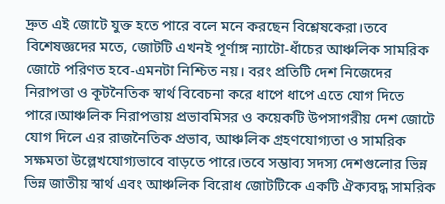দ্রুত এই জোটে যুক্ত হতে পারে বলে মনে করছেন বিশ্লেষকেরা।তবে বিশেষজ্ঞদের মতে, জোটটি এখনই পূর্ণাঙ্গ ন্যাটো-ধাঁচের আঞ্চলিক সামরিক জোটে পরিণত হবে-এমনটা নিশ্চিত নয়। বরং প্রতিটি দেশ নিজেদের নিরাপত্তা ও কূটনৈতিক স্বার্থ বিবেচনা করে ধাপে ধাপে এতে যোগ দিতে পারে।আঞ্চলিক নিরাপত্তায় প্রভাবমিসর ও কয়েকটি উপসাগরীয় দেশ জোটে যোগ দিলে এর রাজনৈতিক প্রভাব, আঞ্চলিক গ্রহণযোগ্যতা ও সামরিক সক্ষমতা উল্লেখযোগ্যভাবে বাড়তে পারে।তবে সম্ভাব্য সদস্য দেশগুলোর ভিন্ন ভিন্ন জাতীয় স্বার্থ এবং আঞ্চলিক বিরোধ জোটটিকে একটি ঐক্যবদ্ধ সামরিক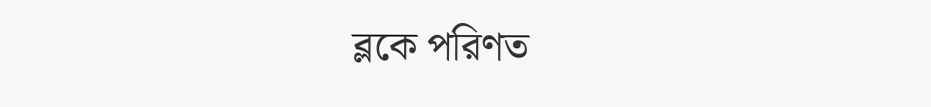ব্লকে পরিণত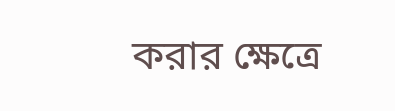করার ক্ষেত্রে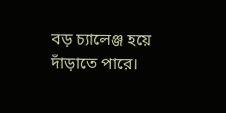বড় চ্যালেঞ্জ হয়ে দাঁড়াতে পারে।